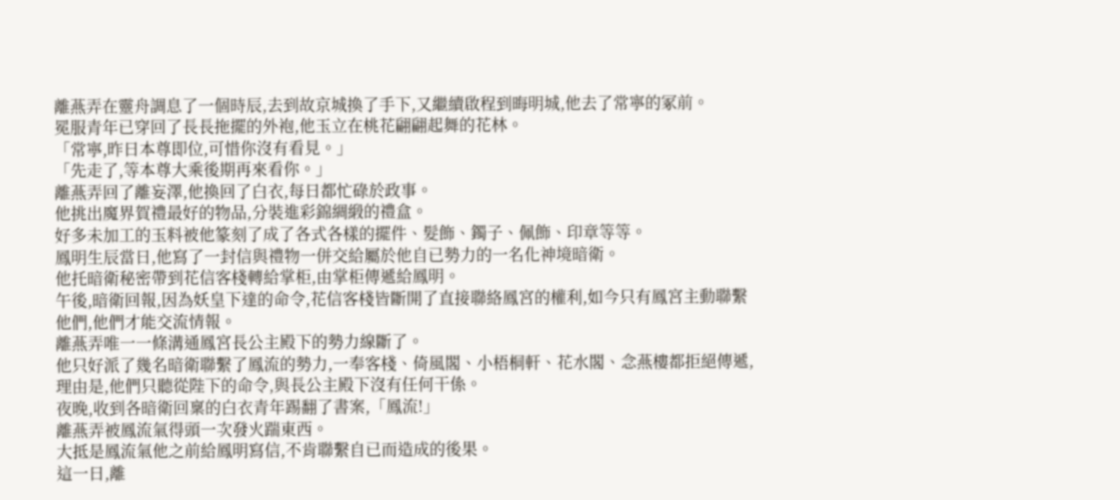離燕弄在靈舟調息了一個時辰,去到故京城換了手下,又繼續啟程到晦明城,他去了常寧的冢前。
冕服青年已穿回了長長拖擺的外袍,他玉立在桃花翩翩起舞的花林。
「常寧,昨日本尊即位,可惜你沒有看見。」
「先走了,等本尊大乘後期再來看你。」
離燕弄回了離妄澤,他換回了白衣,每日都忙碌於政事。
他挑出魔界賀禮最好的物品,分裝進彩錦綢緞的禮盒。
好多未加工的玉料被他篆刻了成了各式各樣的擺件、髮飾、鐲子、佩飾、印章等等。
鳳明生辰當日,他寫了一封信與禮物一併交給屬於他自已勢力的一名化神境暗衛。
他托暗衛秘密帶到花信客棧轉給掌柜,由掌柜傳遞給鳳明。
午後,暗衛回報,因為妖皇下達的命令,花信客棧皆斷開了直接聯絡鳳宮的權利,如今只有鳳宮主動聯繫他們,他們才能交流情報。
離燕弄唯一一條溝通鳳宮長公主殿下的勢力線斷了。
他只好派了幾名暗衛聯繫了鳳流的勢力,一奉客棧、倚風閣、小梧桐軒、花水閣、念燕樓都拒絕傳遞,理由是,他們只聽從陛下的命令,與長公主殿下沒有任何干係。
夜晚,收到各暗衛回稟的白衣青年踢翻了書案,「鳳流!」
離燕弄被鳳流氣得頭一次發火踹東西。
大抵是鳳流氣他之前給鳳明寫信,不肯聯繫自已而造成的後果。
這一日,離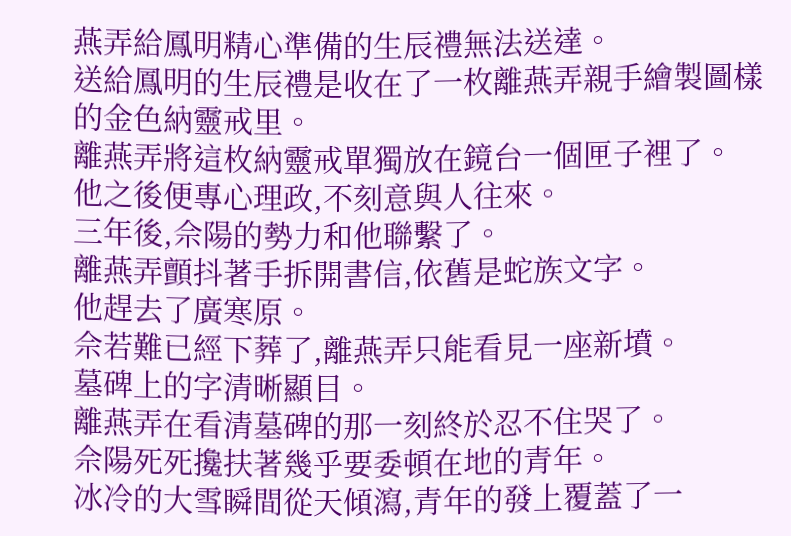燕弄給鳳明精心準備的生辰禮無法送達。
送給鳳明的生辰禮是收在了一枚離燕弄親手繪製圖樣的金色納靈戒里。
離燕弄將這枚納靈戒單獨放在鏡台一個匣子裡了。
他之後便專心理政,不刻意與人往來。
三年後,佘陽的勢力和他聯繫了。
離燕弄顫抖著手拆開書信,依舊是蛇族文字。
他趕去了廣寒原。
佘若難已經下葬了,離燕弄只能看見一座新墳。
墓碑上的字清晰顯目。
離燕弄在看清墓碑的那一刻終於忍不住哭了。
佘陽死死攙扶著幾乎要委頓在地的青年。
冰冷的大雪瞬間從天傾瀉,青年的發上覆蓋了一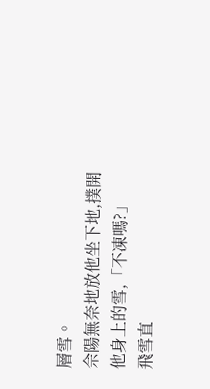層雪。
佘陽無奈地放他坐下地,撲開他身上的雪,「不凍嗎?」
飛雪直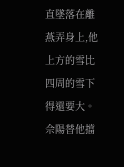直墜落在離燕弄身上,他上方的雪比四周的雪下得還要大。
佘陽替他擋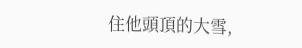住他頭頂的大雪,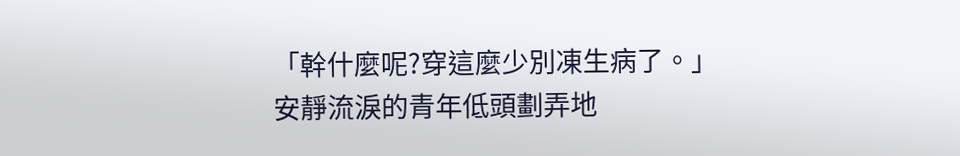「幹什麼呢?穿這麼少別凍生病了。」
安靜流淚的青年低頭劃弄地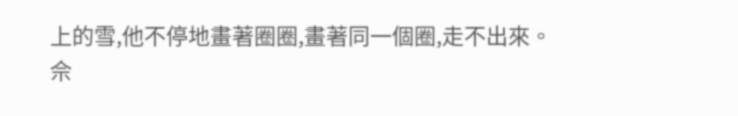上的雪,他不停地畫著圈圈,畫著同一個圈,走不出來。
佘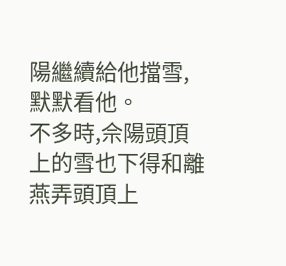陽繼續給他擋雪,默默看他。
不多時,佘陽頭頂上的雪也下得和離燕弄頭頂上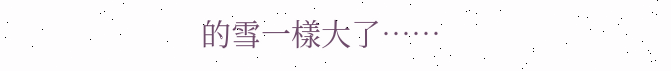的雪一樣大了……